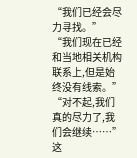“我们已经会尽力寻找。”
“我们现在已经和当地相关机构联系上,但是始终没有线索。”
“对不起,我们真的尽力了,我们会继续……”
这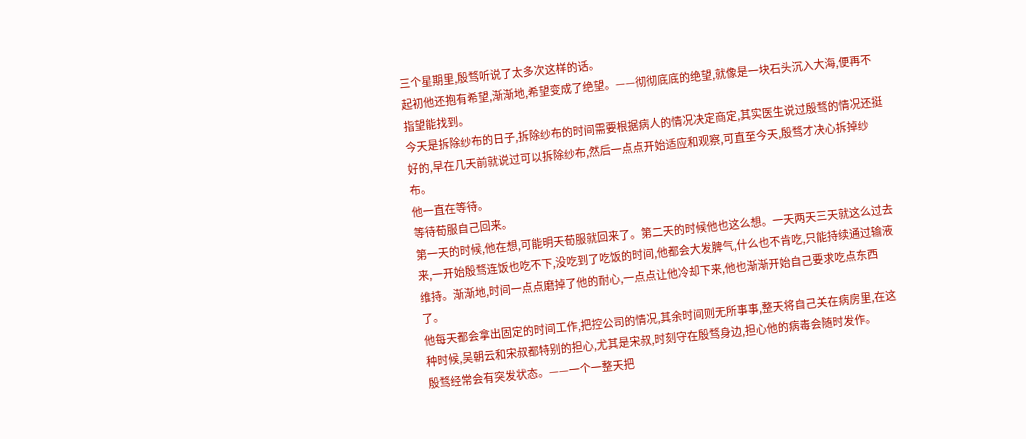三个星期里,殷骛听说了太多次这样的话。
起初他还抱有希望,渐渐地,希望变成了绝望。——彻彻底底的绝望,就像是一块石头沉入大海,便再不指望能找到。
今天是拆除纱布的日子,拆除纱布的时间需要根据病人的情况决定商定,其实医生说过殷骛的情况还挺好的,早在几天前就说过可以拆除纱布,然后一点点开始适应和观察,可直至今天,殷骛才决心拆掉纱布。
他一直在等待。
等待荀服自己回来。
第一天的时候,他在想,可能明天荀服就回来了。第二天的时候他也这么想。一天两天三天就这么过去来,一开始殷骛连饭也吃不下,没吃到了吃饭的时间,他都会大发脾气,什么也不肯吃,只能持续通过输液维持。渐渐地,时间一点点磨掉了他的耐心,一点点让他冷却下来,他也渐渐开始自己要求吃点东西了。
他每天都会拿出固定的时间工作,把控公司的情况,其余时间则无所事事,整天将自己关在病房里,在这种时候,吴朝云和宋叔都特别的担心,尤其是宋叔,时刻守在殷骛身边,担心他的病毒会随时发作。
殷骛经常会有突发状态。——一个一整天把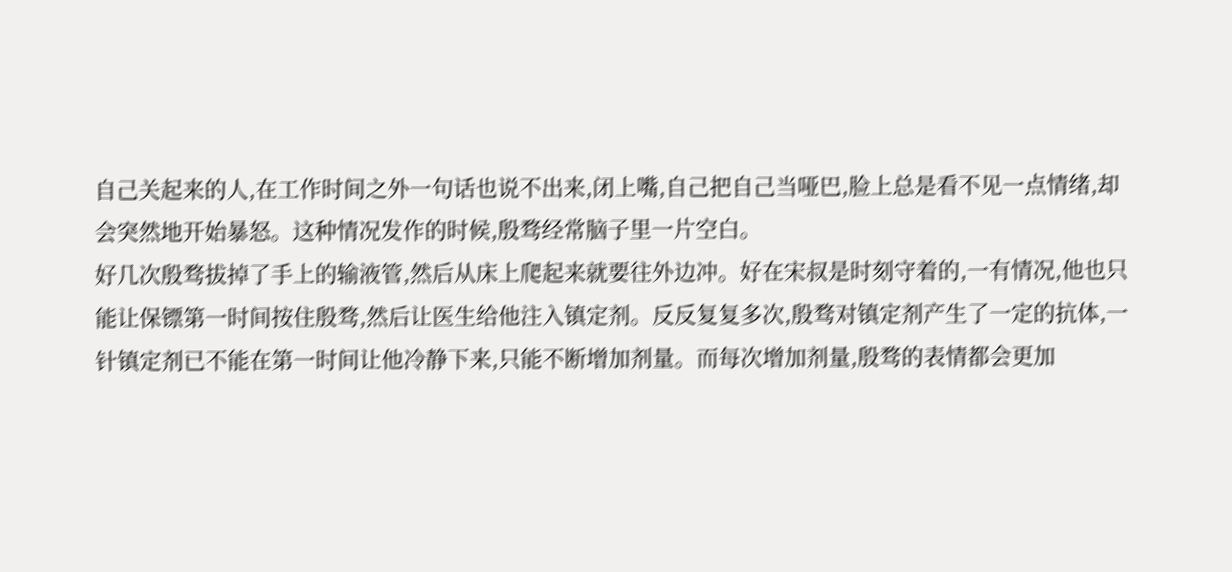自己关起来的人,在工作时间之外一句话也说不出来,闭上嘴,自己把自己当哑巴,脸上总是看不见一点情绪,却会突然地开始暴怒。这种情况发作的时候,殷骛经常脑子里一片空白。
好几次殷骛拔掉了手上的输液管,然后从床上爬起来就要往外边冲。好在宋叔是时刻守着的,一有情况,他也只能让保镖第一时间按住殷骛,然后让医生给他注入镇定剂。反反复复多次,殷骛对镇定剂产生了一定的抗体,一针镇定剂已不能在第一时间让他冷静下来,只能不断增加剂量。而每次增加剂量,殷骛的表情都会更加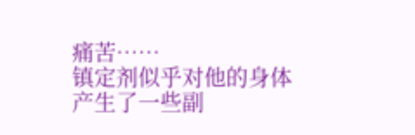痛苦……
镇定剂似乎对他的身体产生了一些副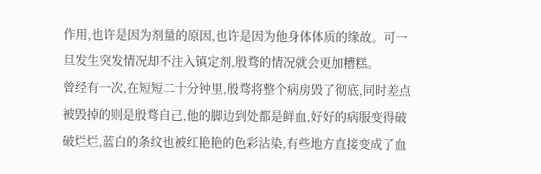作用,也许是因为剂量的原因,也许是因为他身体体质的缘故。可一旦发生突发情况却不注入镇定剂,殷骛的情况就会更加糟糕。
曾经有一次,在短短二十分钟里,殷骛将整个病房毁了彻底,同时差点被毁掉的则是殷骛自己,他的脚边到处都是鲜血,好好的病服变得破破烂烂,蓝白的条纹也被红艳艳的色彩沾染,有些地方直接变成了血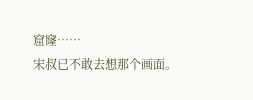窟窿……
宋叔已不敢去想那个画面。